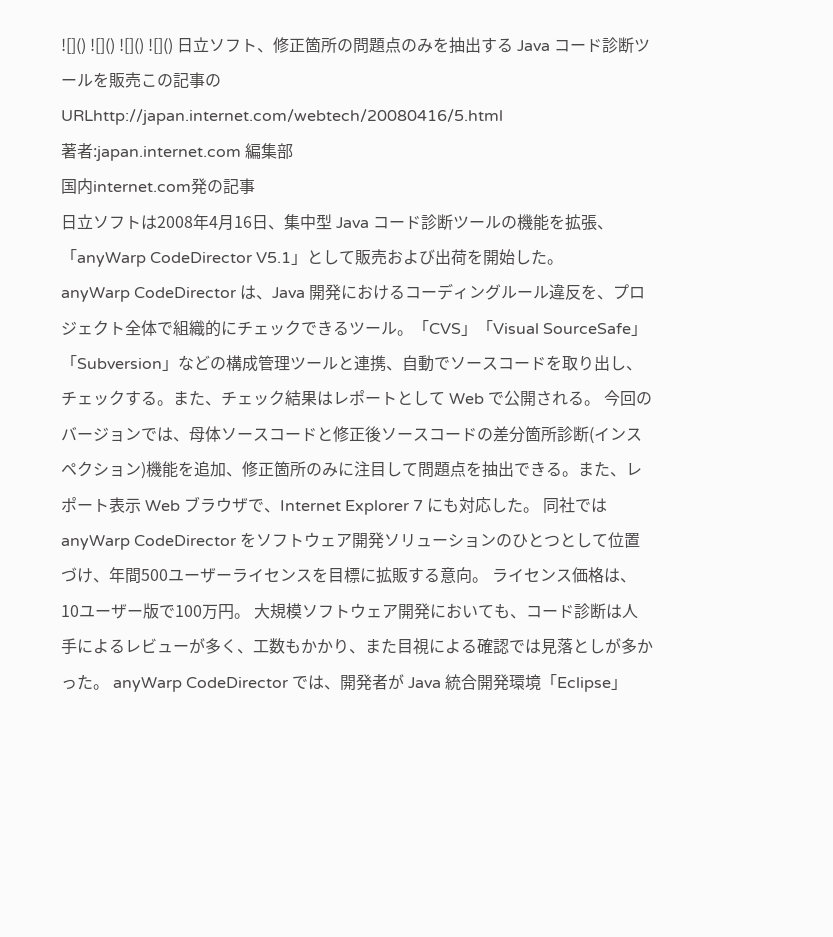![]() ![]() ![]() ![]() 日立ソフト、修正箇所の問題点のみを抽出する Java コード診断ツールを販売この記事のURLhttp://japan.internet.com/webtech/20080416/5.html
著者:japan.internet.com 編集部
国内internet.com発の記事
日立ソフトは2008年4月16日、集中型 Java コード診断ツールの機能を拡張、「anyWarp CodeDirector V5.1」として販売および出荷を開始した。
anyWarp CodeDirector は、Java 開発におけるコーディングルール違反を、プロジェクト全体で組織的にチェックできるツール。「CVS」「Visual SourceSafe」「Subversion」などの構成管理ツールと連携、自動でソースコードを取り出し、チェックする。また、チェック結果はレポートとして Web で公開される。 今回のバージョンでは、母体ソースコードと修正後ソースコードの差分箇所診断(インスペクション)機能を追加、修正箇所のみに注目して問題点を抽出できる。また、レポート表示 Web ブラウザで、Internet Explorer 7 にも対応した。 同社では anyWarp CodeDirector をソフトウェア開発ソリューションのひとつとして位置づけ、年間500ユーザーライセンスを目標に拡販する意向。 ライセンス価格は、10ユーザー版で100万円。 大規模ソフトウェア開発においても、コード診断は人手によるレビューが多く、工数もかかり、また目視による確認では見落としが多かった。 anyWarp CodeDirector では、開発者が Java 統合開発環境「Eclipse」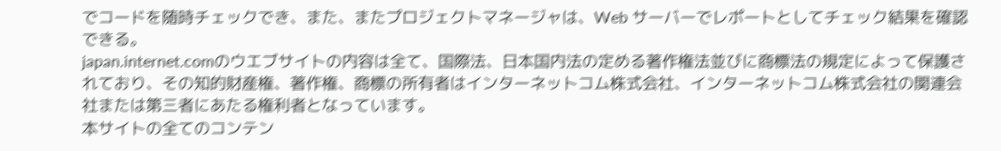でコードを随時チェックでき、また、またプロジェクトマネージャは、Web サーバーでレポートとしてチェック結果を確認できる。
japan.internet.comのウエブサイトの内容は全て、国際法、日本国内法の定める著作権法並びに商標法の規定によって保護されており、その知的財産権、著作権、商標の所有者はインターネットコム株式会社、インターネットコム株式会社の関連会社または第三者にあたる権利者となっています。
本サイトの全てのコンテン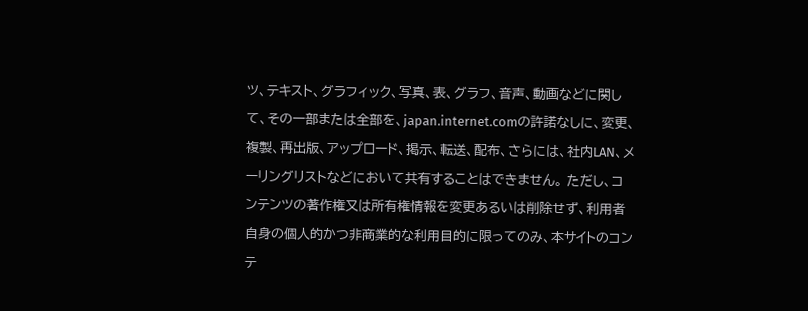ツ、テキスト、グラフィック、写真、表、グラフ、音声、動画などに関して、その一部または全部を、japan.internet.comの許諾なしに、変更、複製、再出版、アップロード、掲示、転送、配布、さらには、社内LAN、メーリングリストなどにおいて共有することはできません。 ただし、コンテンツの著作権又は所有権情報を変更あるいは削除せず、利用者自身の個人的かつ非商業的な利用目的に限ってのみ、本サイトのコンテ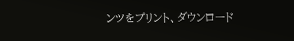ンツをプリント、ダウンロード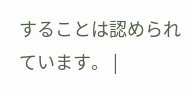することは認められています。 |